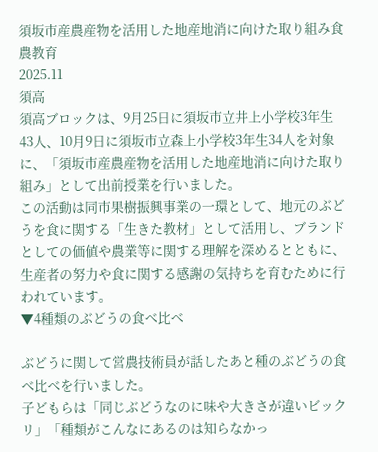須坂市産農産物を活用した地産地消に向けた取り組み食農教育
2025.11
須高
須高ブロックは、9月25日に須坂市立井上小学校3年生43人、10月9日に須坂市立森上小学校3年生34人を対象に、「須坂市産農産物を活用した地産地消に向けた取り組み」として出前授業を行いました。
この活動は同市果樹振興事業の一環として、地元のぶどうを食に関する「生きた教材」として活用し、ブランドとしての価値や農業等に関する理解を深めるとともに、生産者の努力や食に関する感謝の気持ちを育むために行われています。
▼4種類のぶどうの食べ比べ

ぶどうに関して営農技術員が話したあと種のぶどうの食べ比べを行いました。
子どもらは「同じぶどうなのに味や大きさが違いビックリ」「種類がこんなにあるのは知らなかっ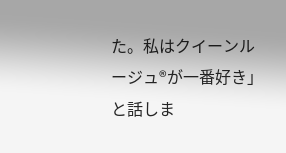た。私はクイーンルージュ®が一番好き」と話しま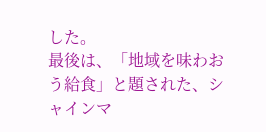した。
最後は、「地域を味わおう給食」と題された、シャインマ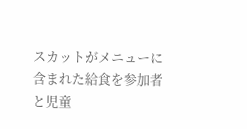スカットがメニューに含まれた給食を参加者と児童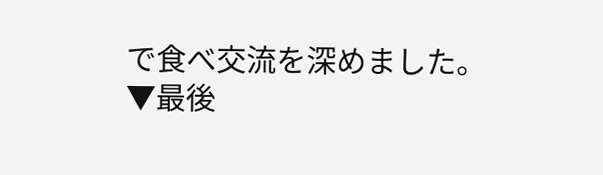で食べ交流を深めました。
▼最後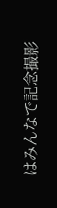はみんなで記念撮影